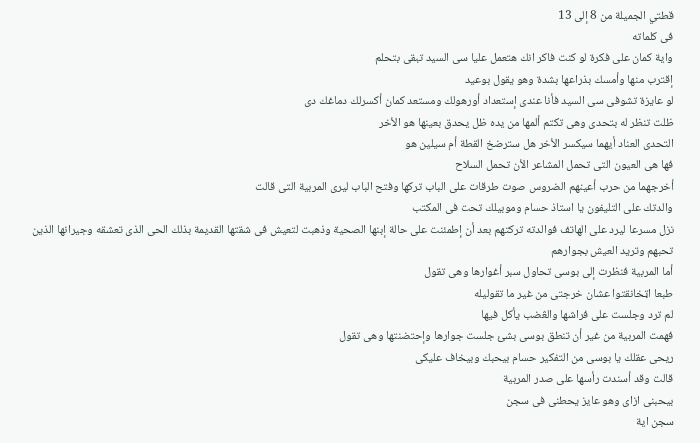قطتي الجميلة من 8 إلى 13
فى كلماته
واية كمان على فكرة لو كنت فاكر انك هتعمل عليا سى السيد تبقى بتحلم
إقترب منها وأمسك بذراعها بشدة وهو يقول بوعيد
لو عايزة تشوفى سى السيد فأنا عندى إستعداد أورهولك ومستعد كمان أكسرلك دماغك دى
ظلت تنظر له بتحدى وهى تكتم ألمها من يده ظل يحدق بعينها هو الأخر
التحدى العناد أيهما سيكسر الأخر هل سترضخ القطة أم سيلين هو
فها هى العيون التى تحمل المشاعر الأن تحمل السلاح
أخرجهما من حرب أعينهم الضروس صوت طرقات على الباب تركها وفتح الباب ليرى المربية التى قالت
والدتك على التليفون يا استاذ حسام وموبيلك تحت فى المكتب
نزل مسرعا ليرد على الهاتف فوالدته تركتهم بعد أن إطمئنت على حالة إبنها الصحية وذهبت لتعيش فى شقتها القديمة بذلك الحى الذى تعشقه وجيرانها الذين تحبهم وتريد العيش بجوارهم
أما المربية فنظرت إلى بوسى تحاول سبر أغوارها وهى تقول
طبعا اټخانقتوا عشان خرجتى من غير ما تقوليله
لم ترد وجلست على فراشها والڠضب يأكل فيها
فهمت المربية من غير أن تنطق بوسى بشئ جلست جوارها وإحتضنتها وهى تقول
ريحى عقلك يا بوسى من التفكير حسام بيحبك وبيخاف عليكى
قالت وقد أسندت رأسها على صدر المربية
بيحبنى ازاى وهو عايز يحطنى فى سجن
سجن اية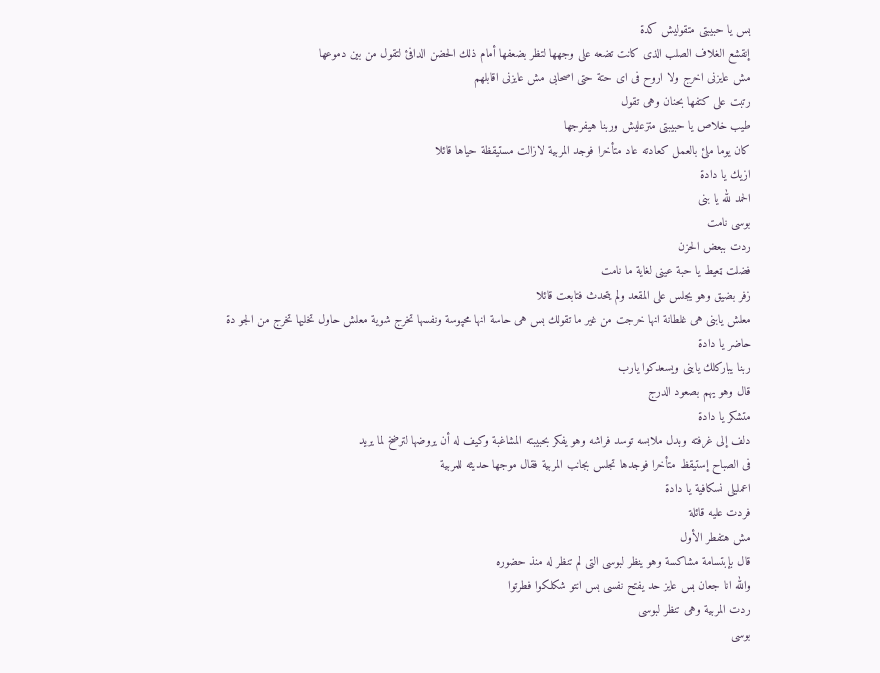بس يا حبيبتى متقوليش كدة
إنقشع الغلاف الصلب الذى كانت تضعه على وجهها لتظر بضعفها أمام ذلك الحضن الدافئ لتقول من بين دموعها
مش عايزنى اخرج ولا اروح فى اى حتة حتى اصحابى مش عايزنى اقابلهم
رتبت على كتفها بحنان وهى تقول
طيب خلاص يا حبيبتى متزعليش وربنا هيفرجها
كان يوما ملئ بالعمل كعادته عاد متأخرا فوجد المربية لازالت مستيقظة حياها قائلا
ازيك يا دادة
الحمد لله يا بنى
بوسى نامت
ردت ببعض الحزن
فضلت ټعيط يا حبة عينى لغاية ما نامت
زفر بضيق وهو يجلس على المقعد ولم يتحدث فتابعت قائلا
معلش يابنى هى غلطانة انها خرجت من غير ما تقولك بس هى حاسة انها محپوسة ونفسها تخرج شوية معلش حاول تخليها تخرج من الجو دة
حاضر يا دادة
ربنا يباركلك يابنى ويسعدكوا يارب
قال وهو يهم بصعود الدرج
متشكر يا دادة
دلف إلى غرفته وبدل ملابسه توسد فراشه وهو يفكر بحبيبته المشاغبة وكيف له أن يروضها لترضخ لما يريد
فى الصباح إستيقظ متأخرا فوجدها تجلس بجانب المربية فقال موجها حديثه للمربية
اعمليلى نسكافية يا دادة
فردت عليه قائلة
مش هتفطر الأول
قال بإبتسامة مشاكسة وهو ينظر لبوسى التى لم تنظر له منذ حضوره
والله انا جعان بس عايز حد يفتح نفسى بس انتو شكلكوا فطرتوا
ردت المربية وهى تنظر لبوسى
بوسى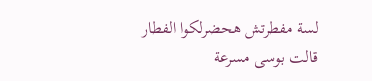لسة مفطرتش هحضرلكوا الفطار
قالت بوسى مسرعة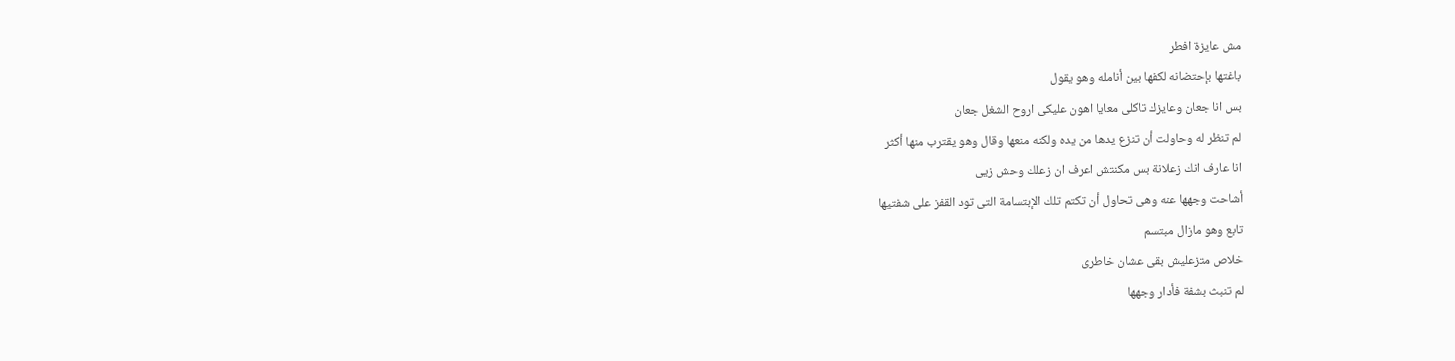مش عايزة افطر
باغتها بإحتضانه لكفها بين أنامله وهو يقول
بس انا جعان وعايزك تاكلى معايا اهون عليكى اروح الشغل جعان
لم تنظر له وحاولت أن تنزع يدها من يده ولكنه منعها وقال وهو يقترب منها أكثر
انا عارف انك زعلانة بس مكنتش اعرف ان زعلك وحش زيى
أشاحت وجهها عنه وهى تحاول أن تكتم تلك الإبتسامة التى تود القفز على شفتيها
تابع وهو مازال مبتسم
خلاص متزعليش بقى عشان خاطرى
لم تنبث بشفة فأدار وجهها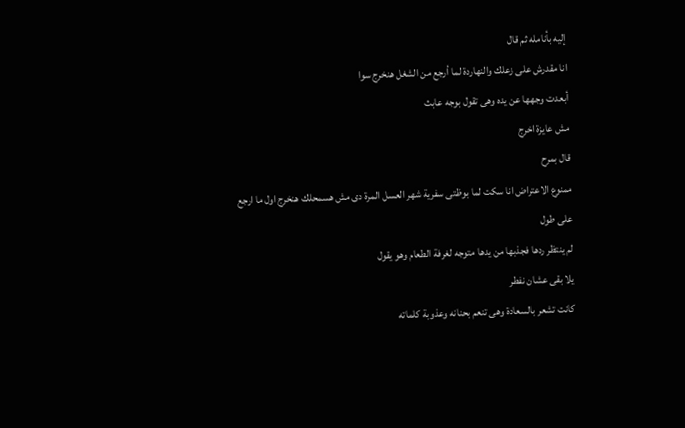إليه بأنامله ثم قال
انا مقدرش على زعلك والنهاردة لما أرجع من الشغل هنخرج سوا
أبعدت وجهها عن يده وهى تقول بوجه عابث
مش عايزة اخرج
قال بمرح
ممنوع الاعتراض انا سكت لما بوظتى سفرية شهر العسل المرة دى مش هسمحلك هنخرج اول ما ارجع على طول
لم ينتظر ردها فجذبها من يدها متوجه لغرفة الطعام وهو يقول
يلا بقى عشان نفطر
كانت تشعر بالسعادة وهى تنعم بحنانه وعذوبة كلماته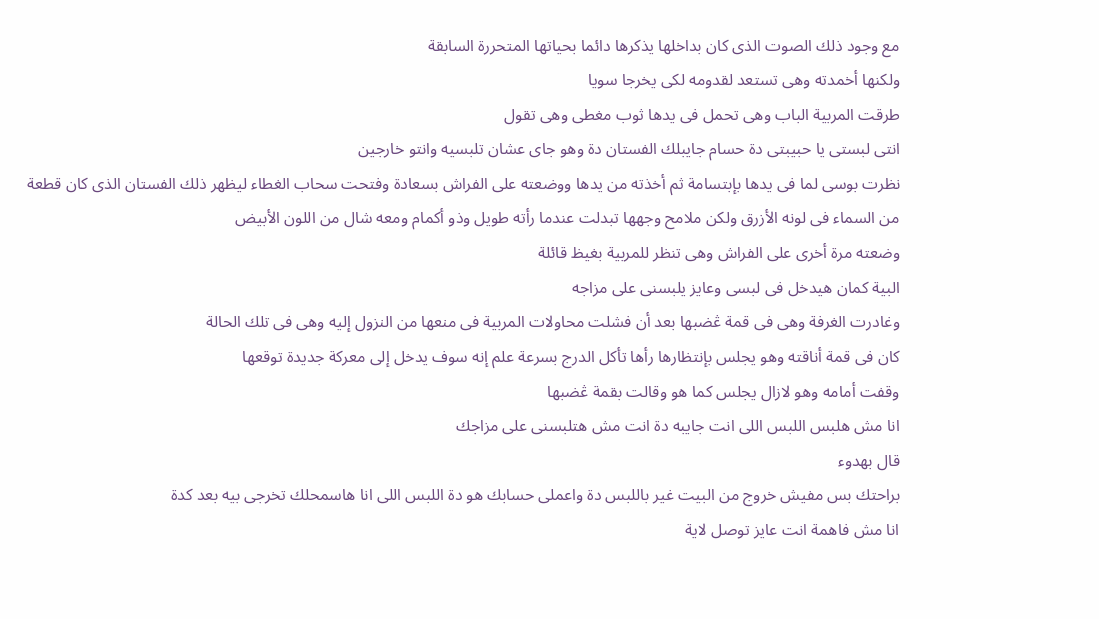مع وجود ذلك الصوت الذى كان بداخلها يذكرها دائما بحياتها المتحررة السابقة
ولكنها أخمدته وهى تستعد لقدومه لكى يخرجا سويا
طرقت المربية الباب وهى تحمل فى يدها ثوب مغطى وهى تقول
انتى لبستى يا حبيبتى دة حسام جايبلك الفستان دة وهو جاى عشان تلبسيه وانتو خارجين
نظرت بوسى لما فى يدها بإبتسامة ثم أخذته من يدها ووضعته على الفراش بسعادة وفتحت سحاب الغطاء ليظهر ذلك الفستان الذى كان قطعة من السماء فى لونه الأزرق ولكن ملامح وجهها تبدلت عندما رأته طويل وذو أكمام ومعه شال من اللون الأبيض
وضعته مرة أخرى على الفراش وهى تنظر للمربية بغيظ قائلة
البية كمان هيدخل فى لبسى وعايز يلبسنى على مزاجه
وغادرت الغرفة وهى فى قمة ڠضبها بعد أن فشلت محاولات المربية فى منعها من النزول إليه وهى فى تلك الحالة
كان فى قمة أناقته وهو يجلس بإنتظارها رأها تأكل الدرج بسرعة علم إنه سوف يدخل إلى معركة جديدة توقعها
وقفت أمامه وهو لازال يجلس كما هو وقالت بقمة ڠضبها
انا مش هلبس اللبس اللى انت جايبه دة انت مش هتلبسنى على مزاجك
قال بهدوء
براحتك بس مفيش خروج من البيت غير باللبس دة واعملى حسابك هو دة اللبس اللى انا هاسمحلك تخرجى بيه بعد كدة
انا مش فاهمة انت عايز توصل لاية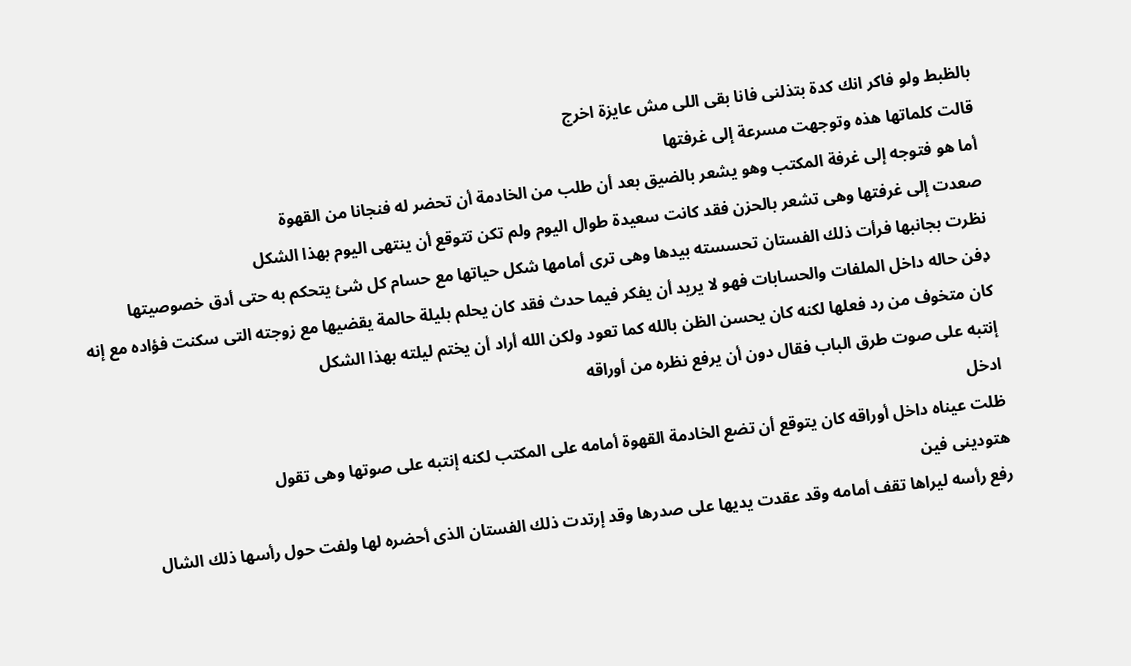بالظبط ولو فاكر انك كدة بتذلنى فانا بقى اللى مش عايزة اخرج
قالت كلماتها هذه وتوجهت مسرعة إلى غرفتها
أما هو فتوجه إلى غرفة المكتب وهو يشعر بالضيق بعد أن طلب من الخادمة أن تحضر له فنجانا من القهوة
صعدت إلى غرفتها وهى تشعر بالحزن فقد كانت سعيدة طوال اليوم ولم تكن تتوقع أن ينتهى اليوم بهذا الشكل
نظرت بجانبها فرأت ذلك الفستان تحسسته بيدها وهى ترى أمامها شكل حياتها مع حسام كل شئ يتحكم به حتى أدق خصوصيتها
ډفن حاله داخل الملفات والحسابات فهو لا يريد أن يفكر فيما حدث فقد كان يحلم بليلة حالمة يقضيها مع زوجته التى سكنت فؤاده مع إنه كان متخوف من رد فعلها لكنه كان يحسن الظن بالله كما تعود ولكن الله أراد أن يختم ليلته بهذا الشكل
إنتبه على صوت طرق الباب فقال دون أن يرفع نظره من أوراقه
ادخل
ظلت عيناه داخل أوراقه كان يتوقع أن تضع الخادمة القهوة أمامه على المكتب لكنه إنتبه على صوتها وهى تقول
هتودينى فين
رفع رأسه ليراها تقف أمامه وقد عقدت يديها على صدرها وقد إرتدت ذلك الفستان الذى أحضره لها ولفت حول رأسها ذلك الشال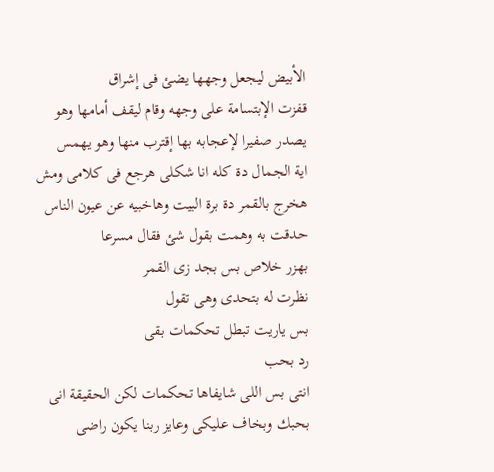الأبيض ليجعل وجهها يضئ فى إشراق
قفزت الإبتسامة على وجهه وقام ليقف أمامها وهو يصدر صفيرا لإعجابه بها إقترب منها وهو يهمس
اية الجمال دة كله انا شكلى هرجع فى كلامى ومش هخرج بالقمر دة برة البيت وهاخبيه عن عيون الناس
حدقت به وهمت بقول شئ فقال مسرعا
بهزر خلاص بس بجد زى القمر
نظرت له بتحدى وهى تقول
بس ياريت تبطل تحكمات بقى
رد بحب
انتى بس اللى شايفاها تحكمات لكن الحقيقة انى بحبك وبخاف عليكى وعايز ربنا يكون راضى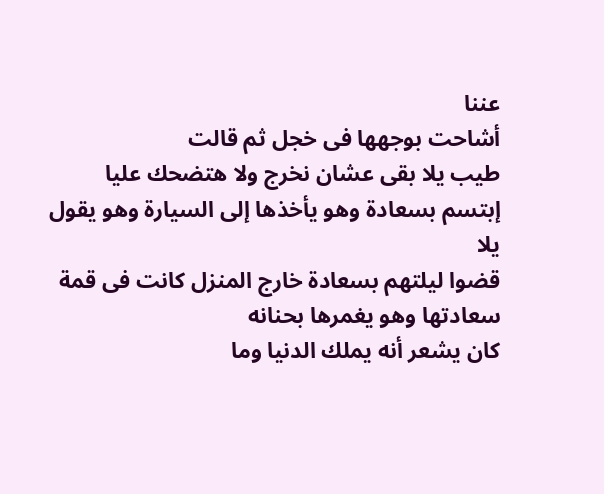عننا
أشاحت بوجهها فى خجل ثم قالت
طيب يلا بقى عشان نخرج ولا هتضحك عليا
إبتسم بسعادة وهو يأخذها إلى السيارة وهو يقول
يلا
قضوا ليلتهم بسعادة خارج المنزل كانت فى قمة سعادتها وهو يغمرها بحنانه
كان يشعر أنه يملك الدنيا وما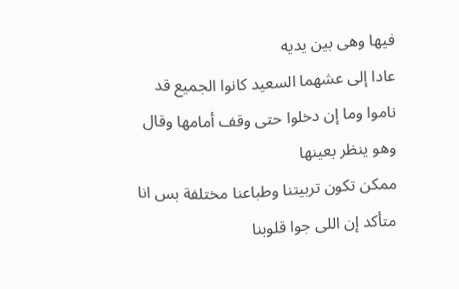فيها وهى بين يديه
عادا إلى عشهما السعيد كانوا الجميع قد ناموا وما إن دخلوا حتى وقف أمامها وقال وهو ينظر بعينها
ممكن تكون تربيتنا وطباعنا مختلفة بس انا متأكد إن اللى جوا قلوبنا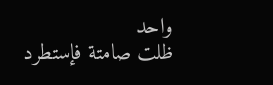واحد
ظلت صامتة فإستطرد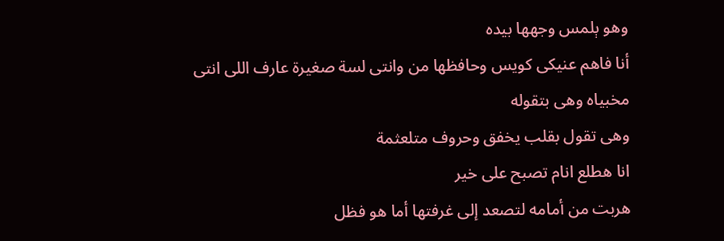وهو ېلمس وجهها بيده
أنا فاهم عنيكى كويس وحافظها من وانتى لسة صغيرة عارف اللى انتى مخبياه وهى بتقوله
وهى تقول بقلب يخفق وحروف متلعثمة
انا هطلع انام تصبح على خير
هربت من أمامه لتصعد إلى غرفتها أما هو فظل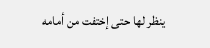ينظر لها حتى إختفت من أمامه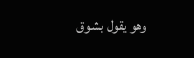وهو يقول بشوق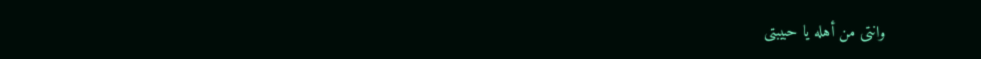وانتى من أهله يا حبيبتى